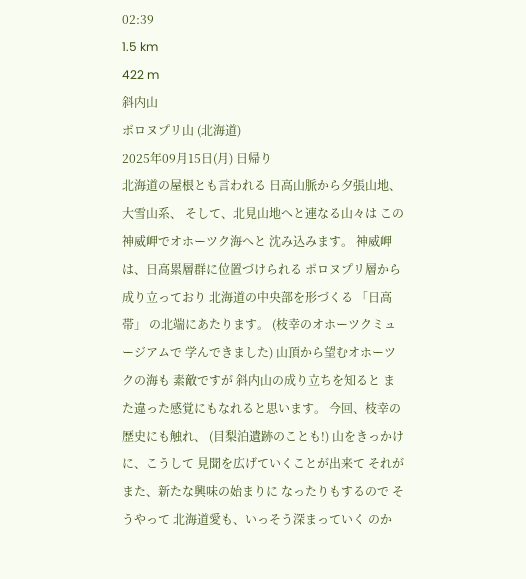02:39
1.5 km
422 m
斜内山
ポロヌプリ山 (北海道)
2025年09月15日(月) 日帰り
北海道の屋根とも言われる 日高山脈から夕張山地、大雪山系、 そして、北見山地へと連なる山々は この神威岬でオホーツク海へと 沈み込みます。 神威岬は、日高累層群に位置づけられる ポロヌプリ層から成り立っており 北海道の中央部を形づくる 「日高帯」 の北端にあたります。 (枝幸のオホーツクミュージアムで 学んできました) 山頂から望むオホーツクの海も 素敵ですが 斜内山の成り立ちを知ると また違った感覚にもなれると思います。 今回、枝幸の歴史にも触れ、 (目梨泊遺跡のことも!) 山をきっかけに、こうして 見聞を広げていくことが出来て それがまた、新たな興味の始まりに なったりもするので そうやって 北海道愛も、いっそう深まっていく のか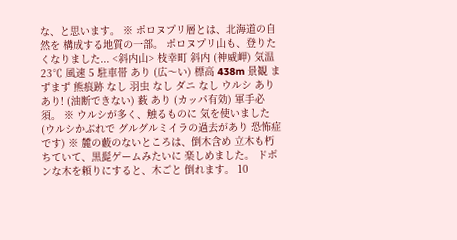な、と思います。 ※ ポロヌプリ層とは、北海道の自然を 構成する地質の一部。 ポロヌプリ山も、登りたくなりました... <斜内山> 枝幸町 斜内 (神威岬) 気温 23℃ 風速 5 駐車帯 あり (広〜い) 標高 438m 景観 まずまず 熊痕跡 なし 羽虫 なし ダニ なし ウルシ ありあり! (油断できない) 薮 あり (カッパ有効) 軍手必須。 ※ ウルシが多く、触るものに 気を使いました (ウルシかぶれで グルグルミイラの過去があり 恐怖症です) ※ 麓の藪のないところは、倒木含め 立木も朽ちていて、黒髭ゲームみたいに 楽しめました。 ドボンな木を頼りにすると、木ごと 倒れます。 10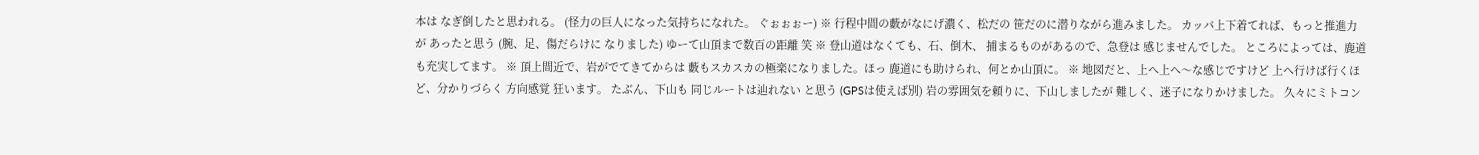本は なぎ倒したと思われる。 (怪力の巨人になった気持ちになれた。 ぐぉぉぉー) ※ 行程中間の藪がなにげ濃く、松だの 笹だのに潜りながら進みました。 カッパ上下着てれば、もっと推進力が あったと思う (腕、足、傷だらけに なりました) ゆーて山頂まで数百の距離 笑 ※ 登山道はなくても、石、倒木、 捕まるものがあるので、急登は 感じませんでした。 ところによっては、鹿道も充実してます。 ※ 頂上間近で、岩がでてきてからは 藪もスカスカの極楽になりました。ほっ 鹿道にも助けられ、何とか山頂に。 ※ 地図だと、上へ上へ〜な感じですけど 上へ行けば行くほど、分かりづらく 方向感覚 狂います。 たぶん、下山も 同じルートは辿れない と思う (GPSは使えば別) 岩の雰囲気を頼りに、下山しましたが 難しく、迷子になりかけました。 久々にミトコン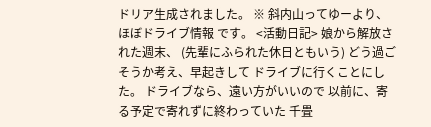ドリア生成されました。 ※ 斜内山ってゆーより、ほぼドライブ情報 です。 <活動日記> 娘から解放された週末、 (先輩にふられた休日ともいう) どう過ごそうか考え、早起きして ドライブに行くことにした。 ドライブなら、遠い方がいいので 以前に、寄る予定で寄れずに終わっていた 千畳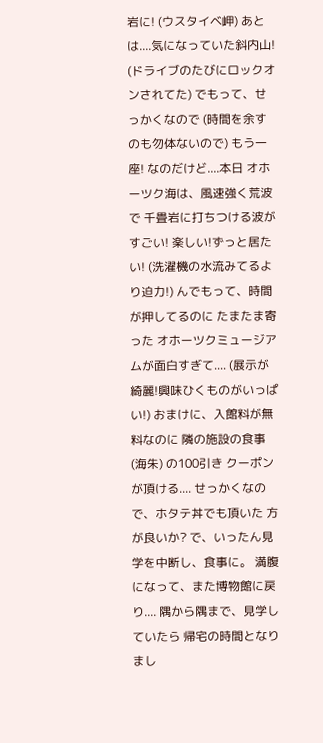岩に! (ウスタイベ岬) あとは....気になっていた斜内山! (ドライブのたびにロックオンされてた) でもって、せっかくなので (時間を余すのも勿体ないので) もう一座! なのだけど....本日 オホーツク海は、風速強く荒波で 千畳岩に打ちつける波がすごい! 楽しい!ずっと居たい! (洗濯機の水流みてるより迫力!) んでもって、時間が押してるのに たまたま寄った オホーツクミュージアムが面白すぎて.... (展示が綺麗!興味ひくものがいっぱい!) おまけに、入館料が無料なのに 隣の施設の食事 (海朱) の100引き クーポンが頂ける.... せっかくなので、ホタテ丼でも頂いた 方が良いか? で、いったん見学を中断し、食事に。 満腹になって、また博物館に戻り.... 隅から隅まで、見学していたら 帰宅の時間となりまし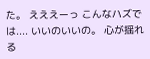た。 えええーっ こんなハズでは.... いいのいいの。 心が揺れる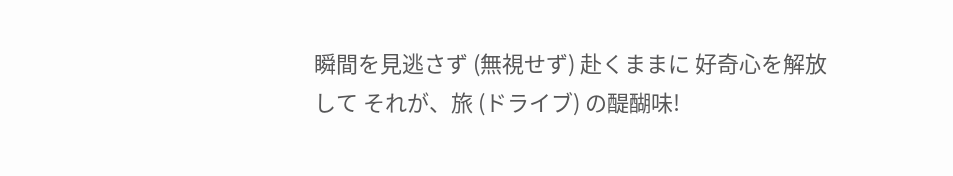瞬間を見逃さず (無視せず) 赴くままに 好奇心を解放して それが、旅 (ドライブ) の醍醐味!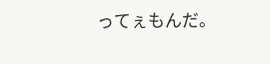ってぇもんだ。